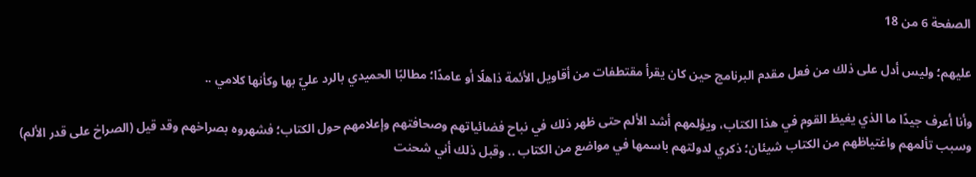الصفحة 6 من 18

عليهم؛ وليس أدل على ذلك من فعل مقدم البرنامج حين كان يقرأ مقتطفات من أقاويل الأئمة ذاهلًا أو عامدًا؛ مطالبًا الحميدي بالرد عليّ بها وكأنها كلامي ..

وأنا أعرف جيدًا ما الذي يغيظ القوم في هذا الكتاب، ويؤلمهم أشد الألم حتى ظهر ذلك في نباح فضائياتهم وصحافتهم وإعلامهم حول الكتاب؛ فشهروه بصراخهم وقد قيل (الصراخ على قدر الألم) وسبب تألمهم واغتياظهم من الكتاب شيئان؛ ذكري لدولتهم باسمها في مواضع من الكتاب .. وقبل ذلك أني شحنت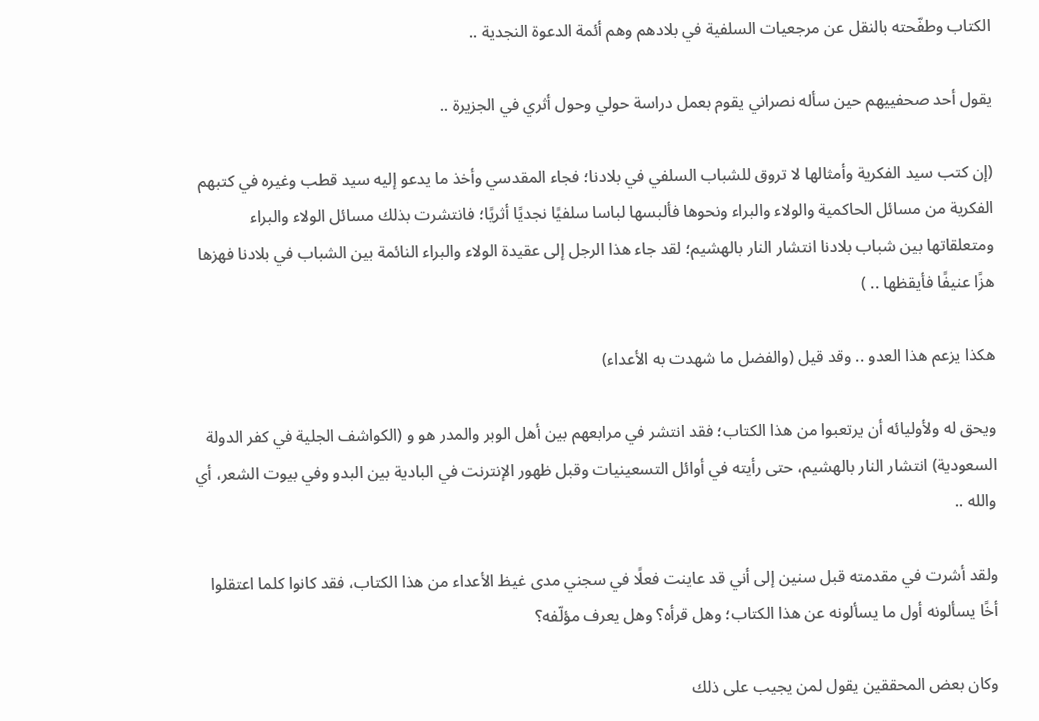الكتاب وطفّحته بالنقل عن مرجعيات السلفية في بلادهم وهم أئمة الدعوة النجدية ..

يقول أحد صحفييهم حين سأله نصراني يقوم بعمل دراسة حولي وحول أثري في الجزيرة ..

(إن كتب سيد الفكرية وأمثالها لا تروق للشباب السلفي في بلادنا؛ فجاء المقدسي وأخذ ما يدعو إليه سيد قطب وغيره في كتبهم الفكرية من مسائل الحاكمية والولاء والبراء ونحوها فألبسها لباسا سلفيًا نجديًا أثريًا؛ فانتشرت بذلك مسائل الولاء والبراء ومتعلقاتها بين شباب بلادنا انتشار النار بالهشيم؛ لقد جاء هذا الرجل إلى عقيدة الولاء والبراء النائمة بين الشباب في بلادنا فهزها هزًا عنيفًا فأيقظها .. )

هكذا يزعم هذا العدو .. وقد قيل (والفضل ما شهدت به الأعداء)

ويحق له ولأوليائه أن يرتعبوا من هذا الكتاب؛ فقد انتشر في مرابعهم بين أهل الوبر والمدر هو و (الكواشف الجلية في كفر الدولة السعودية) انتشار النار بالهشيم، حتى رأيته في أوائل التسعينيات وقبل ظهور الإنترنت في البادية بين البدو وفي بيوت الشعر، أي والله ..

ولقد أشرت في مقدمته قبل سنين إلى أني قد عاينت فعلًا في سجني مدى غيظ الأعداء من هذا الكتاب، فقد كانوا كلما اعتقلوا أخًا يسألونه أول ما يسألونه عن هذا الكتاب؛ وهل قرأه؟ وهل يعرف مؤلّفه؟

وكان بعض المحققين يقول لمن يجيب على ذلك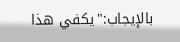بالإيجاب:"يكفي هذا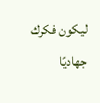ليكون فكرك جهاديًا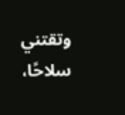وتقتني سلاحًا،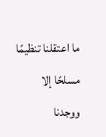ما اعتقلنا تنظيمًا مسلحًا إلا ووجدنا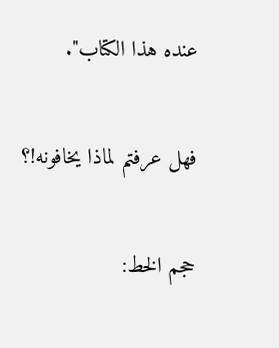عنده هذا الكتاب".

فهل عرفتم لماذا يخافونه!؟

حجم الخط: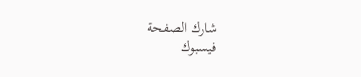شارك الصفحة
فيسبوك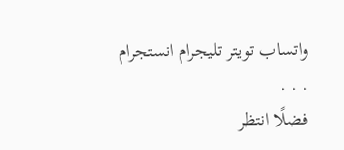واتساب تويتر تليجرام انستجرام
. . .
فضلًا انتظر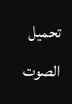تحميل الصوت